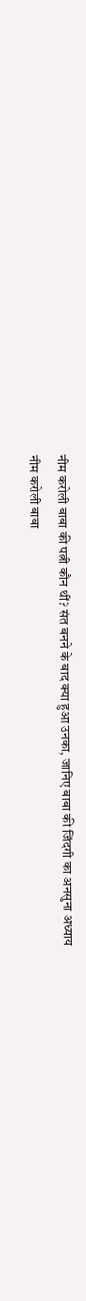नीम करोली बाबा की पत्नी कौन थीं? संत बनने के बाद क्या हुआ उनका, जानिए बाबा की जिंदगी का अनसुना अध्याय
नीम करोली बाबा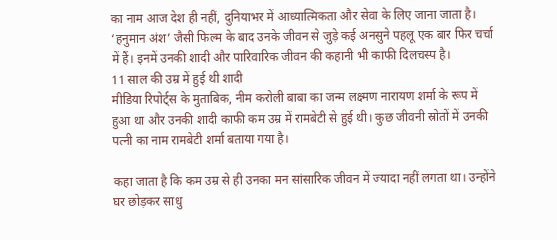का नाम आज देश ही नहीं, दुनियाभर में आध्यात्मिकता और सेवा के लिए जाना जाता है। ‘हनुमान अंश’ जैसी फिल्म के बाद उनके जीवन से जुड़े कई अनसुने पहलू एक बार फिर चर्चा में हैं। इनमें उनकी शादी और पारिवारिक जीवन की कहानी भी काफी दिलचस्प है।
11 साल की उम्र में हुई थी शादी
मीडिया रिपोर्ट्स के मुताबिक, नीम करोली बाबा का जन्म लक्ष्मण नारायण शर्मा के रूप में हुआ था और उनकी शादी काफी कम उम्र में रामबेटी से हुई थी। कुछ जीवनी स्रोतों में उनकी पत्नी का नाम रामबेटी शर्मा बताया गया है।

कहा जाता है कि कम उम्र से ही उनका मन सांसारिक जीवन में ज्यादा नहीं लगता था। उन्होंने घर छोड़कर साधु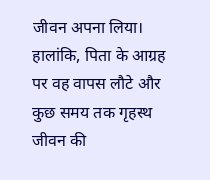जीवन अपना लिया। हालांकि, पिता के आग्रह पर वह वापस लौटे और कुछ समय तक गृहस्थ जीवन की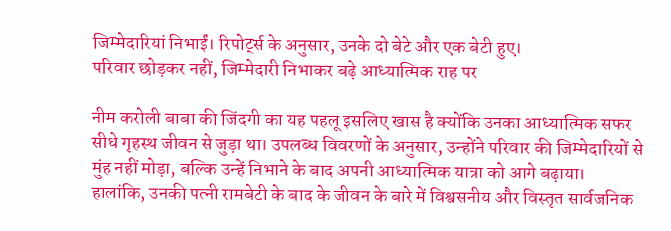जिम्मेदारियां निभाईं। रिपोर्ट्स के अनुसार, उनके दो बेटे और एक बेटी हुए।
परिवार छोड़कर नहीं, जिम्मेदारी निभाकर बढ़े आध्यात्मिक राह पर

नीम करोली बाबा की जिंदगी का यह पहलू इसलिए खास है क्योंकि उनका आध्यात्मिक सफर सीधे गृहस्थ जीवन से जुड़ा था। उपलब्ध विवरणों के अनुसार, उन्होंने परिवार की जिम्मेदारियों से मुंह नहीं मोड़ा, बल्कि उन्हें निभाने के बाद अपनी आध्यात्मिक यात्रा को आगे बढ़ाया।
हालांकि, उनकी पत्नी रामबेटी के बाद के जीवन के बारे में विश्वसनीय और विस्तृत सार्वजनिक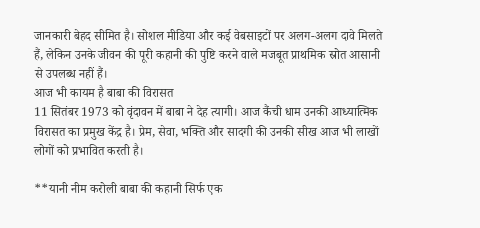जानकारी बेहद सीमित है। सोशल मीडिया और कई वेबसाइटों पर अलग-अलग दावे मिलते हैं, लेकिन उनके जीवन की पूरी कहानी की पुष्टि करने वाले मजबूत प्राथमिक स्रोत आसानी से उपलब्ध नहीं हैं।
आज भी कायम है बाबा की विरासत
11 सितंबर 1973 को वृंदावन में बाबा ने देह त्यागी। आज कैंची धाम उनकी आध्यात्मिक विरासत का प्रमुख केंद्र है। प्रेम, सेवा, भक्ति और सादगी की उनकी सीख आज भी लाखों लोगों को प्रभावित करती है।

**यानी नीम करोली बाबा की कहानी सिर्फ एक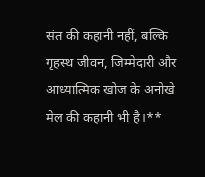संत की कहानी नहीं, बल्कि गृहस्थ जीवन, जिम्मेदारी और आध्यात्मिक खोज के अनोखे मेल की कहानी भी है।**